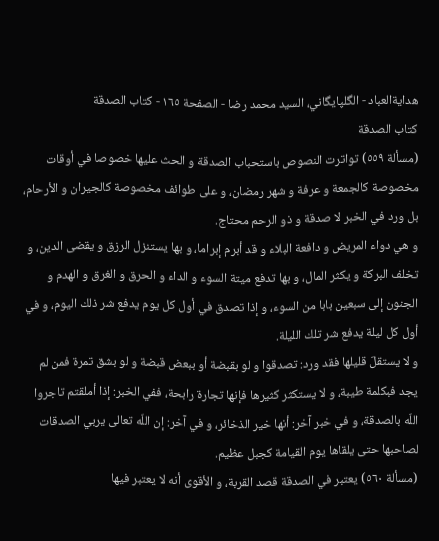هدايةالعباد - الگلپايگاني، السيد محمد رضا - الصفحة ١٦٥ - كتاب الصدقة
كتاب الصدقة
(مسألة ٥٥٩) تواترت النصوص باستحباب الصدقة و الحث عليها خصوصا في أوقات مخصوصة كالجمعة و عرفة و شهر رمضان، و على طوائف مخصوصة كالجيران و الأرحام، بل ورد في الخبر لا صدقة و ذو الرحم محتاج.
و هي دواء المريض و دافعة البلاء و قد أبرم إبراما، و بها يستنزل الرزق و يقضى الدين، و تخلف البركة و يكثر المال، و بها تدفع ميتة السوء و الداء و الحرق و الغرق و الهدم و الجنون إلى سبعين بابا من السوء، و إذا تصدق في أول كل يوم يدفع شر ذلك اليوم، و في أول كل ليلة يدفع شر تلك الليلة.
و لا يستقلّ قليلها فقد ورد: تصدقوا و لو بقبضة أو ببعض قبضة و لو بشق تمرة فمن لم يجد فبكلمة طيبة، و لا يستكثر كثيرها فإنها تجارة رابحة، ففي الخبر: إذا أملقتم تاجروا اللّه بالصدقة، و في خبر آخر: أنها خير الذخائر، و في آخر: إن اللّه تعالى يربي الصدقات لصاحبها حتى يلقاها يوم القيامة كجبل عظيم.
(مسألة ٥٦٠) يعتبر في الصدقة قصد القربة، و الأقوى أنه لا يعتبر فيها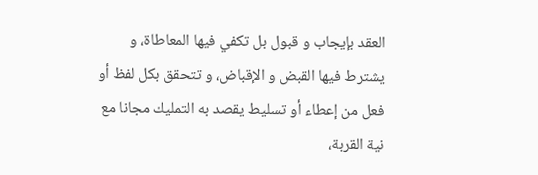العقد بإيجاب و قبول بل تكفي فيها المعاطاة، و يشترط فيها القبض و الإقباض، و تتحقق بكل لفظ أو فعل من إعطاء أو تسليط يقصد به التمليك مجانا مع نية القربة،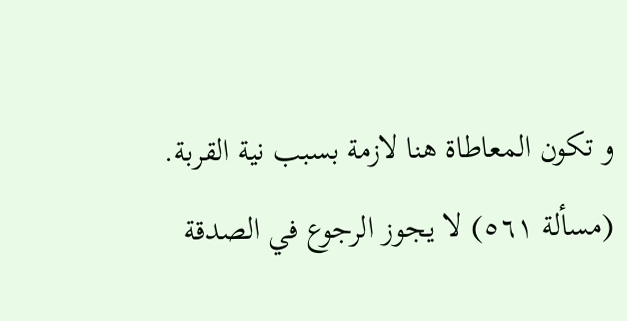و تكون المعاطاة هنا لازمة بسبب نية القربة.
(مسألة ٥٦١) لا يجوز الرجوع في الصدقة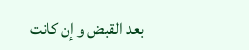بعد القبض و إن كانت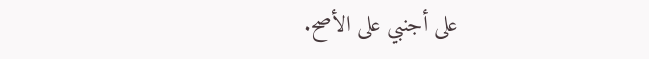على أجنبي على الأصح.